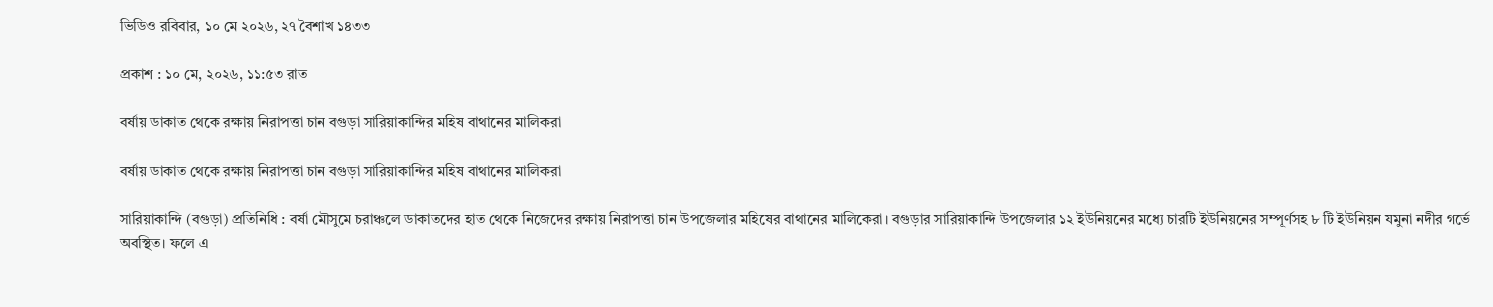ভিডিও রবিবার, ১০ মে ২০২৬, ২৭ বৈশাখ ১৪৩৩

প্রকাশ : ১০ মে, ২০২৬, ১১:৫৩ রাত

বর্ষায় ডাকাত থেকে রক্ষায় নিরাপত্তা চান বগুড়া সারিয়াকান্দির মহিষ বাথানের মালিকরা

বর্ষায় ডাকাত থেকে রক্ষায় নিরাপত্তা চান বগুড়া সারিয়াকান্দির মহিষ বাথানের মালিকরা

সারিয়াকান্দি (বগুড়া) প্রতিনিধি : বর্ষা মৌসুমে চরাঞ্চলে ডাকাতদের হাত থেকে নিজেদের রক্ষায় নিরাপত্তা চান উপজেলার মহিষের বাথানের মালিকেরা। বগুড়ার সারিয়াকান্দি উপজেলার ১২ ইউনিয়নের মধ্যে চারটি ইউনিয়নের সম্পূর্ণসহ ৮ টি ইউনিয়ন যমুনা নদীর গর্ভে অবস্থিত। ফলে এ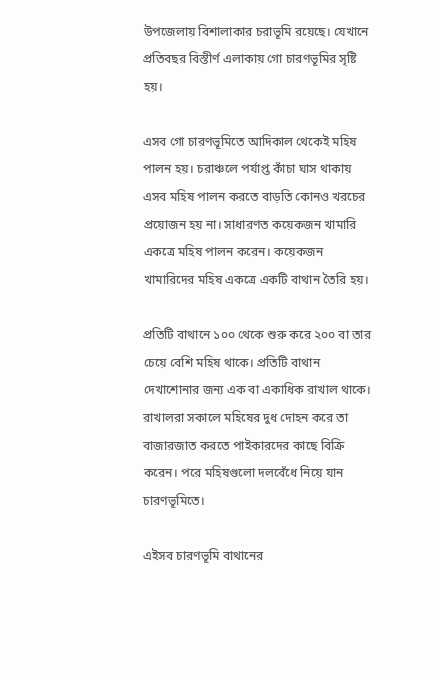উপজেলায় বিশালাকার চরাভূমি রয়েছে। যেখানে প্রতিবছর বিস্তীর্ণ এলাকায় গো চারণভূমির সৃষ্টি হয়।

এসব গো চারণভূমিতে আদিকাল থেকেই মহিষ পালন হয়। চরাঞ্চলে পর্যাপ্ত কাঁচা ঘাস থাকায় এসব মহিষ পালন করতে বাড়তি কোনও খরচের প্রয়োজন হয় না। সাধারণত কয়েকজন খামারি একত্রে মহিষ পালন করেন। কয়েকজন খামারিদের মহিষ একত্রে একটি বাথান তৈরি হয়।

প্রতিটি বাথানে ১০০ থেকে শুরু করে ২০০ বা তার চেয়ে বেশি মহিষ থাকে। প্রতিটি বাথান দেখাশোনার জন্য এক বা একাধিক রাখাল থাকে। রাখালরা সকালে মহিষের দুধ দোহন করে তা বাজারজাত করতে পাইকারদের কাছে বিক্রি করেন। পরে মহিষগুলো দলবেঁধে নিয়ে যান চারণভূমিতে।

এইসব চারণভূমি বাথানের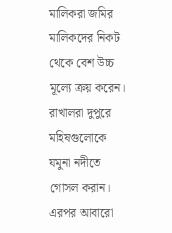মালিকরা জমির মালিকদের নিকট থেকে বেশ উচ্চ মূল্যে ক্রয় করেন। রাখালরা দুপুরে মহিষগুলোকে যমুনা নদীতে গোসল করান। এরপর আবারো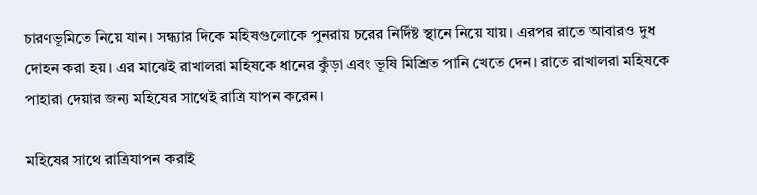চারণভূমিতে নিয়ে যান। সন্ধ্যার দিকে মহিষগুলোকে পুনরায় চরের নির্দিষ্ট স্থানে নিয়ে যায়। এরপর রাতে আবারও দুধ দোহন করা হয়। এর মাঝেই রাখালরা মহিষকে ধানের কুঁড়া এবং ভূষি মিশ্রিত পানি খেতে দেন। রাতে রাখালরা মহিষকে পাহারা দেয়ার জন্য মহিষের সাথেই রাত্রি যাপন করেন।

মহিষের সাথে রাত্রিযাপন করাই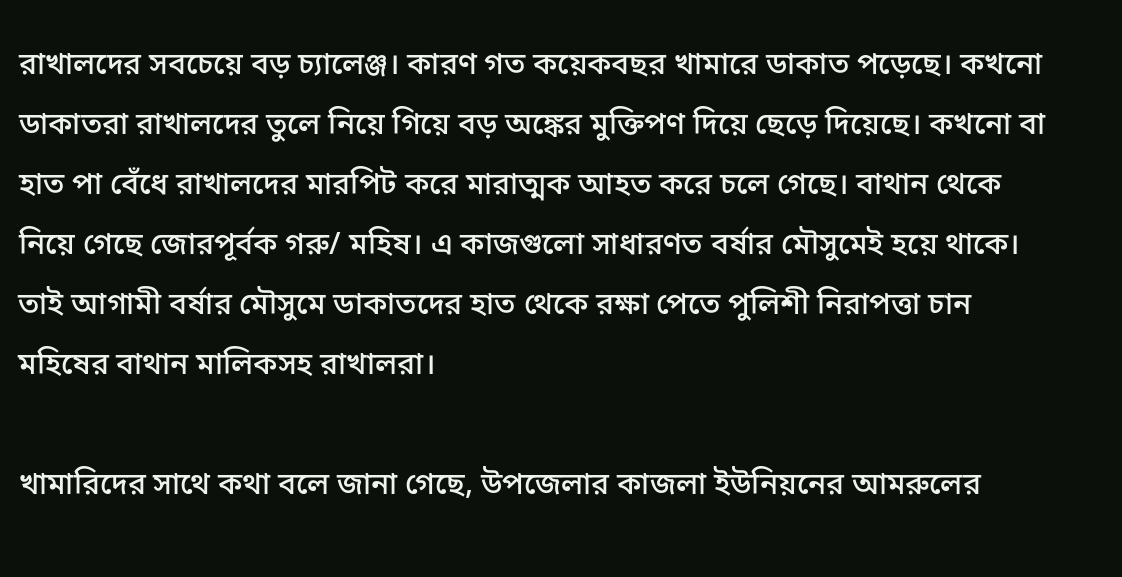রাখালদের সবচেয়ে বড় চ্যালেঞ্জ। কারণ গত কয়েকবছর খামারে ডাকাত পড়েছে। কখনো ডাকাতরা রাখালদের তুলে নিয়ে গিয়ে বড় অঙ্কের মুক্তিপণ দিয়ে ছেড়ে দিয়েছে। কখনো বা হাত পা বেঁধে রাখালদের মারপিট করে মারাত্মক আহত করে চলে গেছে। বাথান থেকে নিয়ে গেছে জোরপূর্বক গরু/ মহিষ। এ কাজগুলো সাধারণত বর্ষার মৌসুমেই হয়ে থাকে। তাই আগামী বর্ষার মৌসুমে ডাকাতদের হাত থেকে রক্ষা পেতে পুলিশী নিরাপত্তা চান মহিষের বাথান মালিকসহ রাখালরা।

খামারিদের সাথে কথা বলে জানা গেছে, উপজেলার কাজলা ইউনিয়নের আমরুলের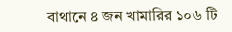বাথানে ৪ জন খামারির ১০৬ টি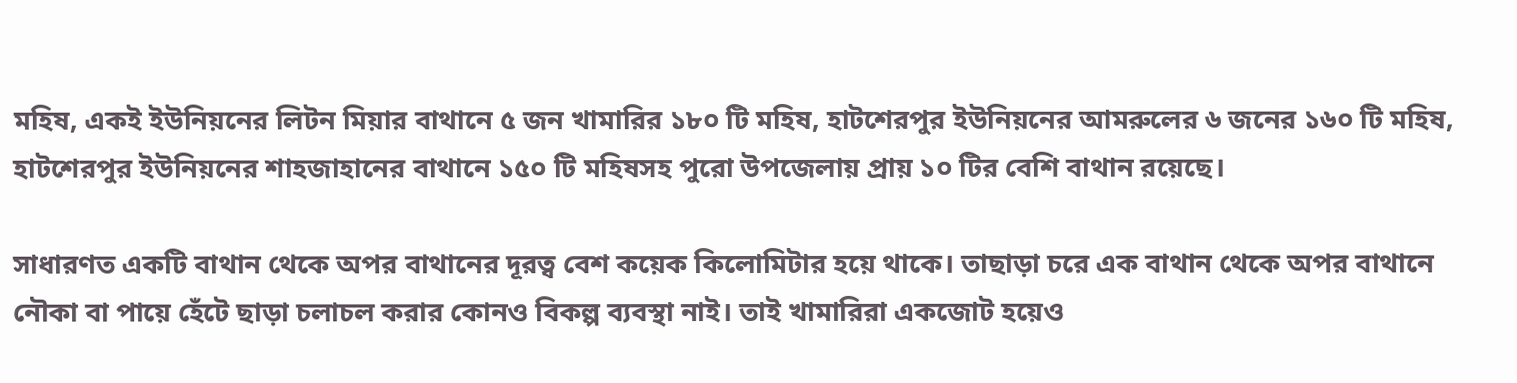মহিষ, একই ইউনিয়নের লিটন মিয়ার বাথানে ৫ জন খামারির ১৮০ টি মহিষ, হাটশেরপুর ইউনিয়নের আমরুলের ৬ জনের ১৬০ টি মহিষ, হাটশেরপুর ইউনিয়নের শাহজাহানের বাথানে ১৫০ টি মহিষসহ পুরো উপজেলায় প্রায় ১০ টির বেশি বাথান রয়েছে।

সাধারণত একটি বাথান থেকে অপর বাথানের দূরত্ব বেশ কয়েক কিলোমিটার হয়ে থাকে। তাছাড়া চরে এক বাথান থেকে অপর বাথানে নৌকা বা পায়ে হেঁটে ছাড়া চলাচল করার কোনও বিকল্প ব্যবস্থা নাই। তাই খামারিরা একজোট হয়েও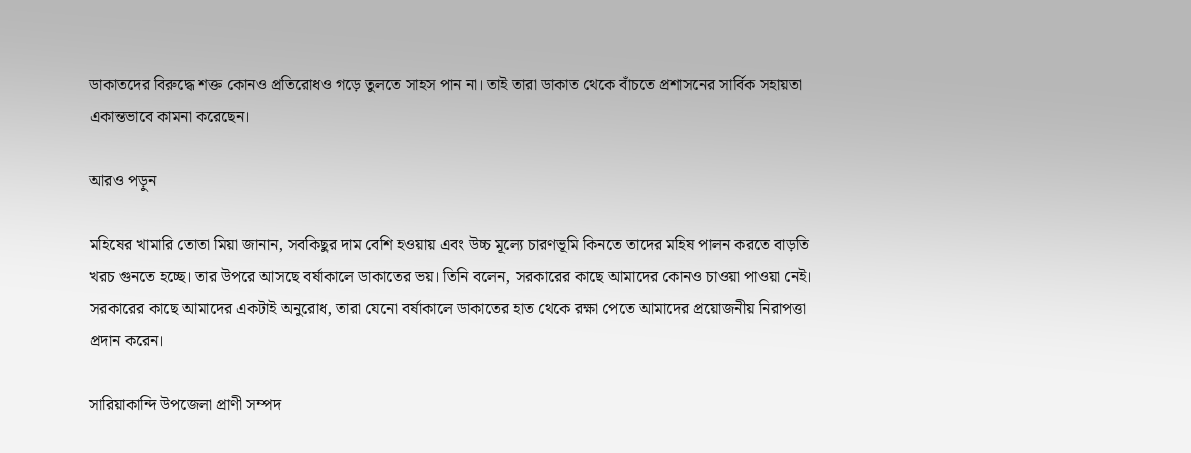ডাকাতদের বিরুদ্ধে শক্ত কোনও প্রতিরোধও গড়ে তুলতে সাহস পান না। তাই তারা ডাকাত থেকে বাঁচতে প্রশাসনের সার্বিক সহায়তা একান্তভাবে কামনা করেছেন।

আরও পড়ুন

মহিষের খামারি তোতা মিয়া জানান, সবকিছুর দাম বেশি হওয়ায় এবং উচ্চ মূল্যে চারণভূমি কিনতে তাদের মহিষ পালন করতে বাড়তি খরচ গুনতে হচ্ছে। তার উপরে আসছে বর্ষাকালে ডাকাতের ভয়। তিনি বলেন, সরকারের কাছে আমাদের কোনও চাওয়া পাওয়া নেই। সরকারের কাছে আমাদের একটাই অনুরোধ, তারা যেনো বর্ষাকালে ডাকাতের হাত থেকে রক্ষা পেতে আমাদের প্রয়োজনীয় নিরাপত্তা প্রদান করেন।

সারিয়াকান্দি উপজেলা প্রাণী সম্পদ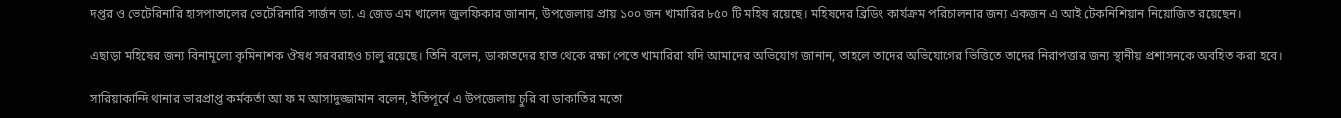দপ্তর ও ভেটেরিনারি হাসপাতালের ভেটেরিনারি সার্জন ডা. এ জেড এম খালেদ জুলফিকার জানান, উপজেলায় প্রায় ১০০ জন খামারির ৮৫০ টি মহিষ রয়েছে। মহিষদের ব্রিডিং কার্যক্রম পরিচালনার জন্য একজন এ আই টেকনিশিয়ান নিয়োজিত রয়েছেন।

এছাড়া মহিষের জন্য বিনামূল্যে কৃমিনাশক ঔষধ সরবরাহও চালু রয়েছে। তিনি বলেন, ডাকাতদের হাত থেকে রক্ষা পেতে খামারিরা যদি আমাদের অভিযোগ জানান, তাহলে তাদের অভিযোগের ভিত্তিতে তাদের নিরাপত্তার জন্য স্থানীয় প্রশাসনকে অবহিত করা হবে।

সারিয়াকান্দি থানার ভারপ্রাপ্ত কর্মকর্তা আ ফ ম আসাদুজ্জামান বলেন, ইতিপূর্বে এ উপজেলায় চুরি বা ডাকাতির মতো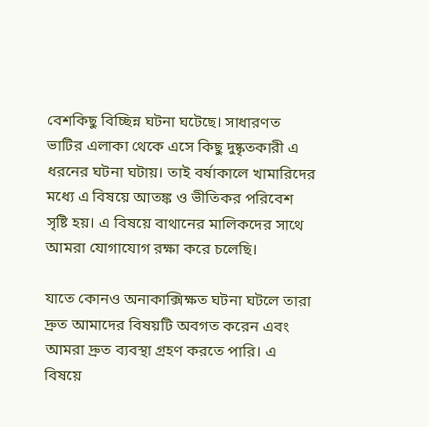বেশকিছু বিচ্ছিন্ন ঘটনা ঘটেছে। সাধারণত ভাটির এলাকা থেকে এসে কিছু দুষ্কৃতকারী এ ধরনের ঘটনা ঘটায়। তাই বর্ষাকালে খামারিদের মধ্যে এ বিষয়ে আতঙ্ক ও ভীতিকর পরিবেশ সৃষ্টি হয়। এ বিষয়ে বাথানের মালিকদের সাথে আমরা যোগাযোগ রক্ষা করে চলেছি।

যাতে কোনও অনাকাক্সিক্ষত ঘটনা ঘটলে তারা দ্রুত আমাদের বিষয়টি অবগত করেন এবং আমরা দ্রুত ব্যবস্থা গ্রহণ করতে পারি। এ বিষয়ে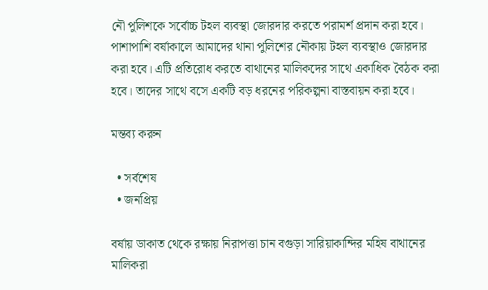নৌ পুলিশকে সর্বোচ্চ টহল ব্যবস্থা জোরদার করতে পরামর্শ প্রদান করা হবে। পাশাপাশি বর্ষাকালে আমাদের থানা পুলিশের নৌকায় টহল ব্যবস্থাও জোরদার করা হবে। এটি প্রতিরোধ করতে বাথানের মালিকদের সাথে একাধিক বৈঠক করা হবে। তাদের সাথে বসে একটি বড় ধরনের পরিকল্পনা বাস্তবায়ন করা হবে।

মন্তব্য করুন

  • সর্বশেষ
  • জনপ্রিয়

বর্ষায় ডাকাত থেকে রক্ষায় নিরাপত্তা চান বগুড়া সারিয়াকান্দির মহিষ বাথানের মালিকরা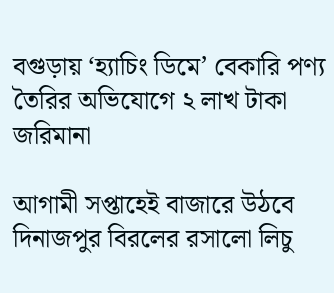বগুড়ায় ‘হ্যাচিং ডিমে’ বেকারি পণ্য তৈরির অভিযোগে ২ লাখ টাকা জরিমানা

আগামী সপ্তাহেই বাজারে উঠবে দিনাজপুর বিরলের রসালো লিচু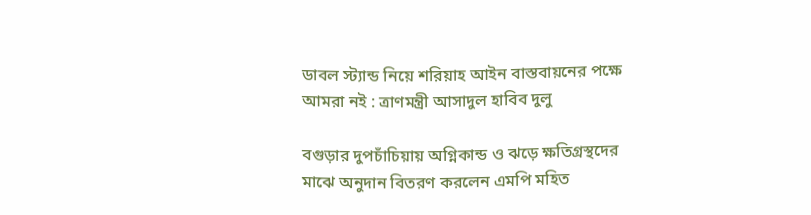ডাবল স্ট্যান্ড নিয়ে শরিয়াহ আইন বাস্তবায়নের পক্ষে আমরা নই : ত্রাণমন্ত্রী আসাদুল হাবিব দুলু

বগুড়ার দুপচাঁচিয়ায় অগ্নিকান্ড ও ঝড়ে ক্ষতিগ্রস্থদের মাঝে অনুদান বিতরণ করলেন এমপি মহিত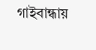গাইবান্ধায়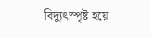বিদ্যুৎস্পৃষ্ট হয়ে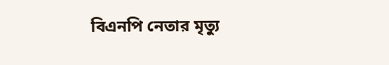বিএনপি নেতার মৃত্যু